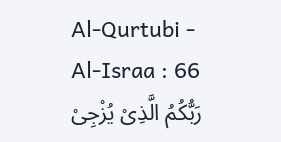Al-Qurtubi - Al-Israa : 66
رَبُّكُمُ الَّذِیْ یُزْجِیْ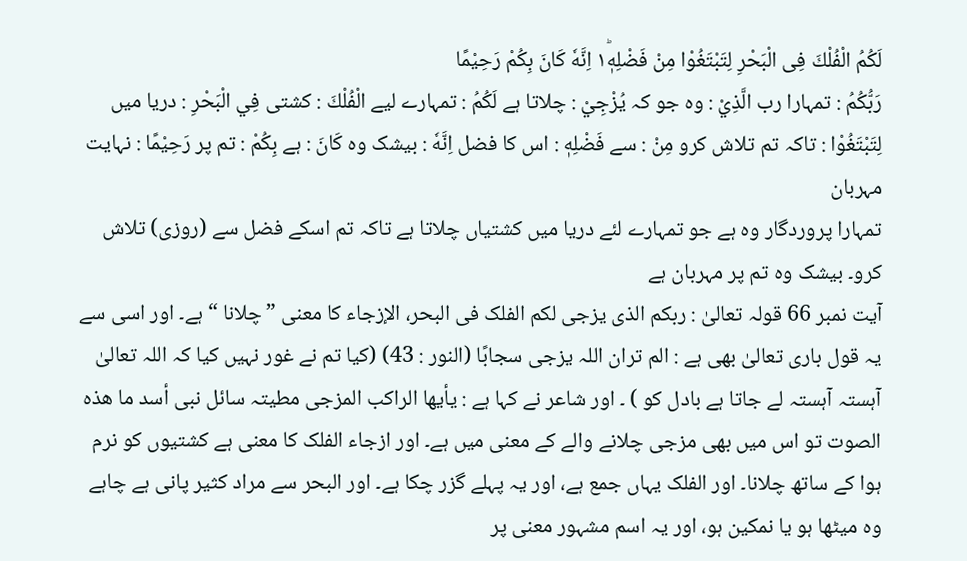لَكُمُ الْفُلْكَ فِی الْبَحْرِ لِتَبْتَغُوْا مِنْ فَضْلِهٖ١ؕ اِنَّهٗ كَانَ بِكُمْ رَحِیْمًا
رَبُّكُمُ : تمہارا رب الَّذِيْ : وہ جو کہ يُزْجِيْ : چلاتا ہے لَكُمُ : تمہارے لیے الْفُلْكَ : کشتی فِي الْبَحْرِ : دریا میں لِتَبْتَغُوْا : تاکہ تم تلاش کرو مِنْ : سے فَضْلِهٖ : اس کا فضل اِنَّهٗ : بیشک وہ كَانَ : ہے بِكُمْ : تم پر رَحِيْمًا : نہایت مہربان
تمہارا پروردگار وہ ہے جو تمہارے لئے دریا میں کشتیاں چلاتا ہے تاکہ تم اسکے فضل سے (روزی) تلاش کرو۔ بیشک وہ تم پر مہربان ہے
آیت نمبر 66 قولہ تعالیٰ : ربکم الذی یزجی لکم الفلک فی البحر، الإزجاء کا معنی ” چلانا “ ہے۔ اور اسی سے یہ قول باری تعالیٰ بھی ہے : الم تران اللہ یزجی سجابًا (النور : 43) (کیا تم نے غور نہیں کیا کہ اللہ تعالیٰ آہستہ آہستہ لے جاتا ہے بادل کو ) ۔ اور شاعر نے کہا ہے : یأیھا الراکب المزجی مطیتہ سائل نبی أسد ما ھذہ الصوت تو اس میں بھی مزجی چلانے والے کے معنی میں ہے۔ اور ازجاء الفلک کا معنی ہے کشتیوں کو نرم ہوا کے ساتھ چلانا۔ اور الفلک یہاں جمع ہے، اور یہ پہلے گزر چکا ہے۔ اور البحر سے مراد کثیر پانی ہے چاہے وہ میٹھا ہو یا نمکین ہو، اور یہ اسم مشہور معنی پر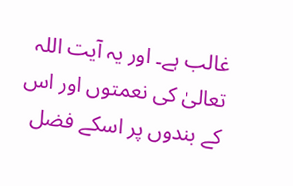غالب ہے۔ اور یہ آیت اللہ تعالیٰ کی نعمتوں اور اس کے بندوں پر اسکے فضل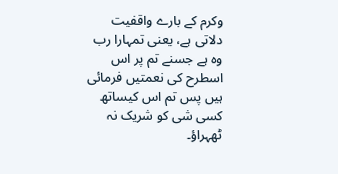وکرم کے بارے واقفیت دلاتی ہے، یعنی تمہارا رب وہ ہے جسنے تم پر اس اسطرح کی نعمتیں فرمائی ہیں پس تم اس کیساتھ کسی شی کو شریک نہ ٹھہراؤ۔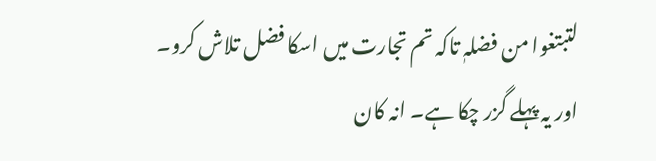لتبتغوا من فضلہٖ تاکہ تم تجارت میں اسکا فضل تلاش کرو۔ اور یہ پہلے گزر چکا ہے۔ انہ کان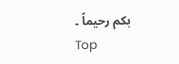بکم رحیماً ۔
Top